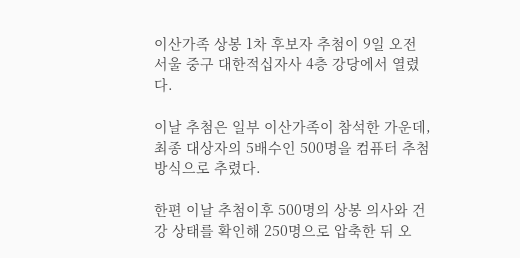이산가족 상봉 1차 후보자 추첨이 9일 오전 서울 중구 대한적십자사 4층 강당에서 열렸다.

이날 추첨은 일부 이산가족이 참석한 가운데, 최종 대상자의 5배수인 500명을 컴퓨터 추첨 방식으로 추렸다.

한편 이날 추첨이후 500명의 상봉 의사와 건강 상태를 확인해 250명으로 압축한 뒤 오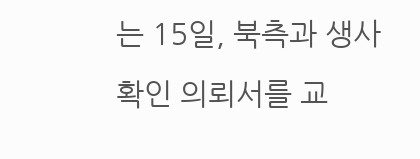는 15일, 북측과 생사 확인 의뢰서를 교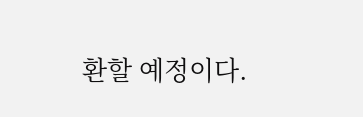환할 예정이다.